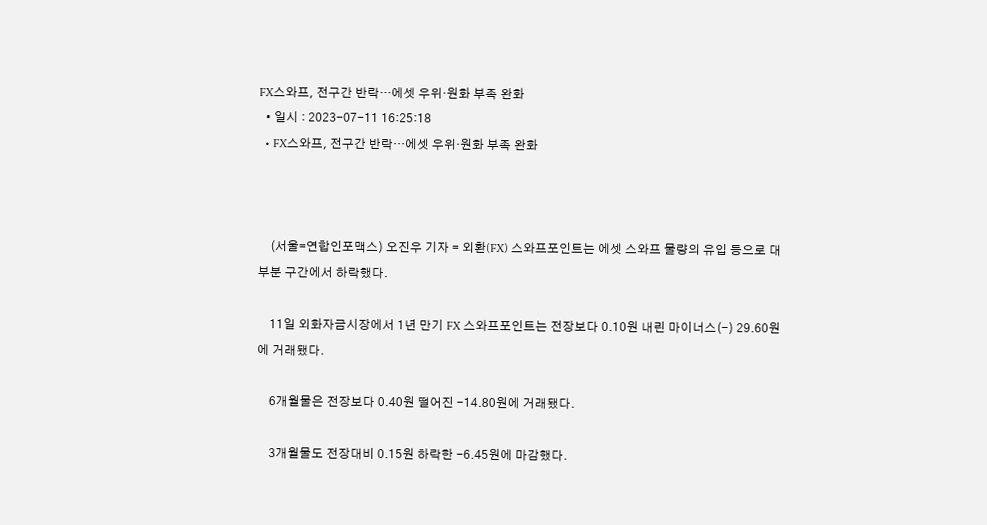FX스와프, 전구간 반락…에셋 우위·원화 부족 완화
  • 일시 : 2023-07-11 16:25:18
  • FX스와프, 전구간 반락…에셋 우위·원화 부족 완화



    (서울=연합인포맥스) 오진우 기자 = 외환(FX) 스와프포인트는 에셋 스와프 물량의 유입 등으로 대부분 구간에서 하락했다.

    11일 외화자금시장에서 1년 만기 FX 스와프포인트는 전장보다 0.10원 내린 마이너스(-) 29.60원에 거래됐다.

    6개월물은 전장보다 0.40원 떨어진 -14.80원에 거래됐다.

    3개월물도 전장대비 0.15원 하락한 -6.45원에 마감했다.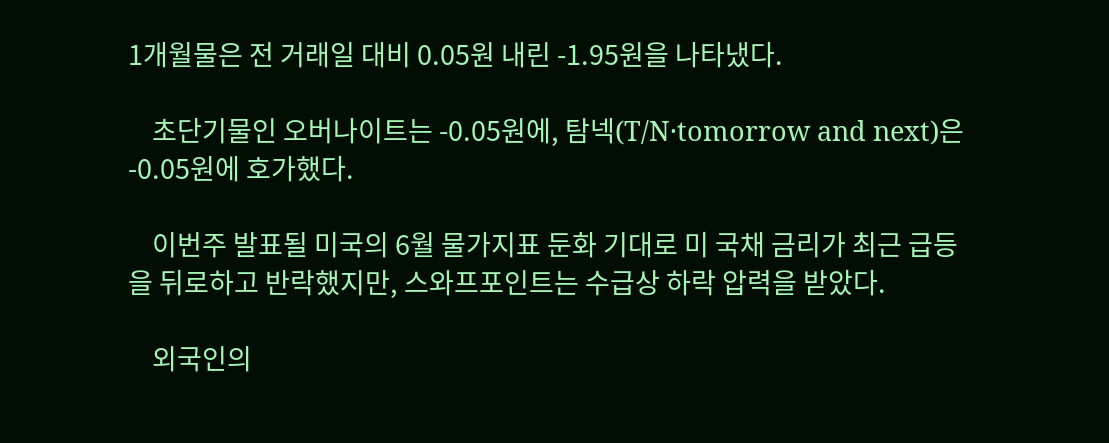1개월물은 전 거래일 대비 0.05원 내린 -1.95원을 나타냈다.

    초단기물인 오버나이트는 -0.05원에, 탐넥(T/N·tomorrow and next)은 -0.05원에 호가했다.

    이번주 발표될 미국의 6월 물가지표 둔화 기대로 미 국채 금리가 최근 급등을 뒤로하고 반락했지만, 스와프포인트는 수급상 하락 압력을 받았다.

    외국인의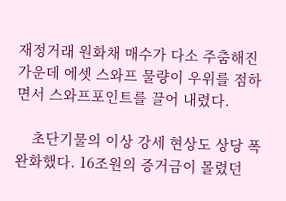재정거래 원화채 매수가 다소 주춤해진 가운데 에셋 스와프 물량이 우위를 점하면서 스와프포인트를 끌어 내렸다.

    초단기물의 이상 강세 현상도 상당 폭 완화했다. 16조원의 증거금이 몰렸던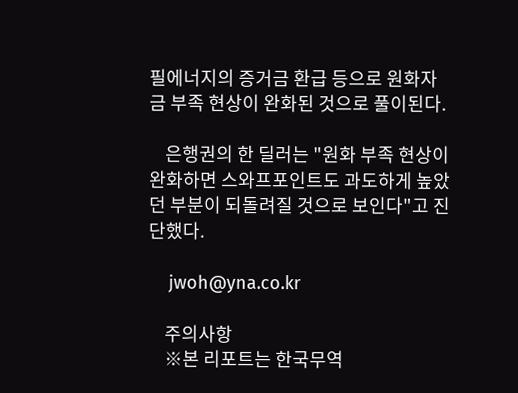필에너지의 증거금 환급 등으로 원화자금 부족 현상이 완화된 것으로 풀이된다.

    은행권의 한 딜러는 "원화 부족 현상이 완화하면 스와프포인트도 과도하게 높았던 부분이 되돌려질 것으로 보인다"고 진단했다.

    jwoh@yna.co.kr

    주의사항
    ※본 리포트는 한국무역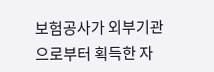보험공사가 외부기관으로부터 획득한 자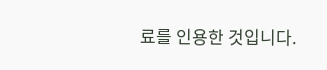료를 인용한 것입니다.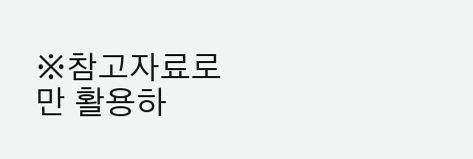※참고자료로만 활용하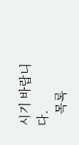시기 바랍니다.
    목록